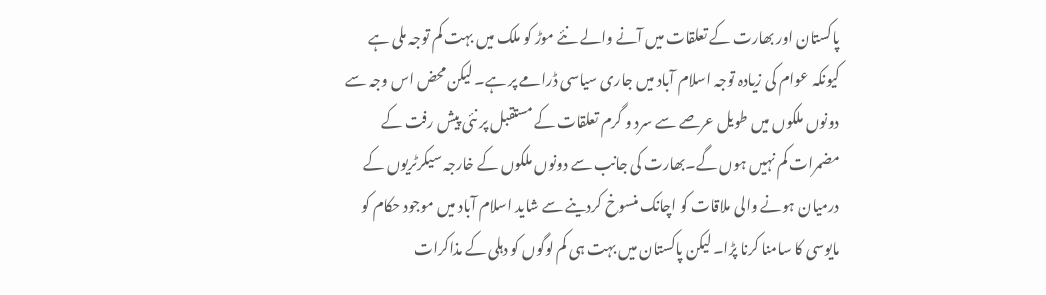پاکستان اور بھارت کے تعلقات میں آنے والے نئے موڑ کو ملک میں بہت کم توجہ ملی ہے کیونکہ عوام کی زیادہ توجہ اسلام آباد میں جاری سیاسی ڈرامے پر ہے۔ لیکن محض اس وجہ سے دونوں ملکوں میں طویل عرصے سے سرد و گرم تعلقات کے مستقبل پر نئی پیش رفت کے مضمرات کم نہیں ہوں گے۔بھارت کی جانب سے دونوں ملکوں کے خارجہ سیکرٹریوں کے درمیان ہونے والی ملاقات کو اچانک منسوخ کردینے سے شاید اسلام آباد میں موجود حکام کو مایوسی کا سامنا کرنا پڑا۔ لیکن پاکستان میں بہت ہی کم لوگوں کو دہلی کے مذاکرات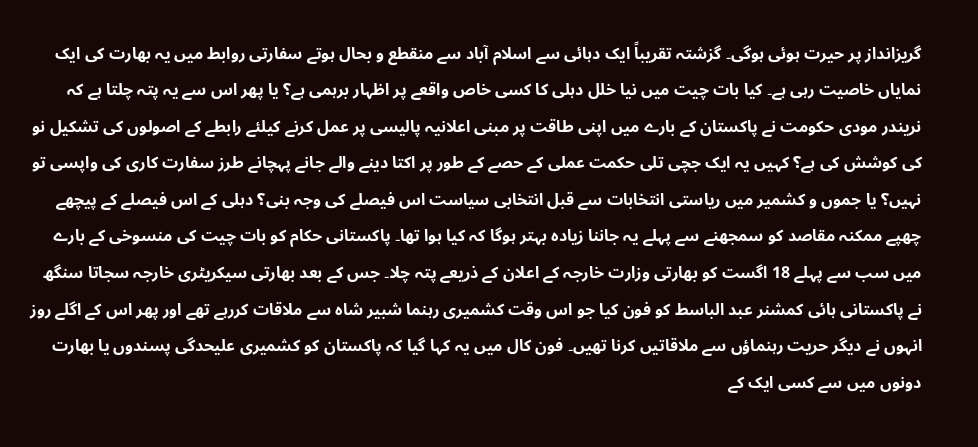گریزانداز پر حیرت ہوئی ہوگی۔ گزشتہ تقریباً ایک دہائی سے اسلام آباد سے منقطع و بحال ہوتے سفارتی روابط میں یہ بھارت کی ایک نمایاں خاصیت رہی ہے۔ کیا بات چیت میں نیا خلل دہلی کا کسی خاص واقعے پر اظہار برہمی ہے؟ یا پھر اس سے یہ پتہ چلتا ہے کہ نریندر مودی حکومت نے پاکستان کے بارے میں اپنی طاقت پر مبنی اعلانیہ پالیسی پر عمل کرنے کیلئے رابطے کے اصولوں کی تشکیل نو کی کوشش کی ہے؟ کہیں یہ ایک جچی تلی حکمت عملی کے حصے کے طور پر اکتا دینے والے جانے پہچانے طرز سفارت کاری کی واپسی تو نہیں؟ یا جموں و کشمیر میں ریاستی انتخابات سے قبل انتخابی سیاست اس فیصلے کی وجہ بنی؟ دہلی کے اس فیصلے کے پیچھے چھپے ممکنہ مقاصد کو سمجھنے سے پہلے یہ جاننا زیادہ بہتر ہوگا کہ کیا ہوا تھا۔ پاکستانی حکام کو بات چیت کی منسوخی کے بارے میں سب سے پہلے 18 اگست کو بھارتی وزارت خارجہ کے اعلان کے ذریعے پتہ چلا۔ جس کے بعد بھارتی سیکریٹری خارجہ سجاتا سنگھ نے پاکستانی ہائی کمشنر عبد الباسط کو فون کیا جو اس وقت کشمیری رہنما شبیر شاہ سے ملاقات کررہے تھے اور پھر اس کے اگلے روز انہوں نے دیگر حریت رہنماؤں سے ملاقاتیں کرنا تھیں۔ فون کال میں یہ کہا گیا کہ پاکستان کو کشمیری علیحدگی پسندوں یا بھارت دونوں میں سے کسی ایک کے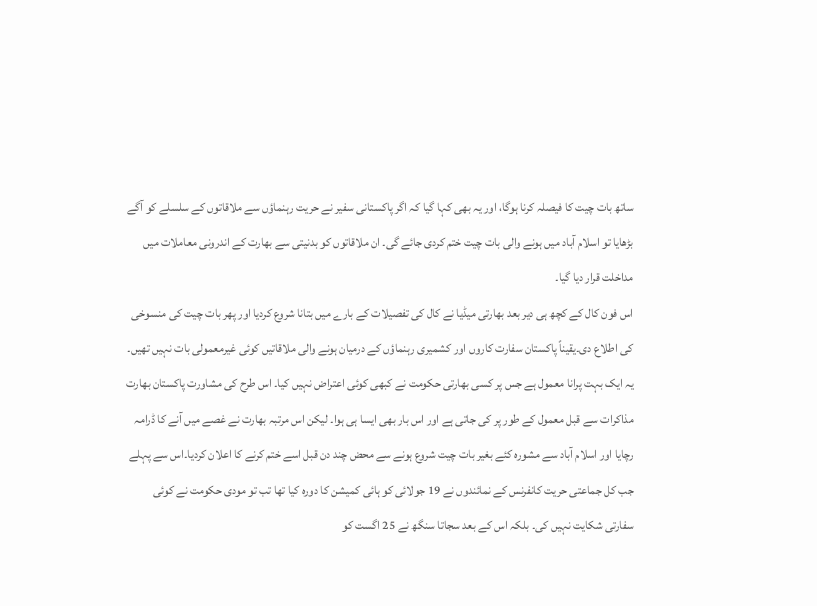ساتھ بات چیت کا فیصلہ کرنا ہوگا، اور یہ بھی کہا گیا کہ اگر پاکستانی سفیر نے حریت رہنماؤں سے ملاقاتوں کے سلسلے کو آگے بڑھایا تو اسلام آباد میں ہونے والی بات چیت ختم کردی جائے گی۔ ان ملاقاتوں کو بدنیتی سے بھارت کے اندرونی معاملات میں مداخلت قرار دیا گیا۔
اس فون کال کے کچھ ہی دیر بعد بھارتی میڈیا نے کال کی تفصیلات کے بارے میں بتانا شروع کردیا اور پھر بات چیت کی منسوخی کی اطلاع دی۔یقیناً پاکستان سفارت کاروں اور کشمیری رہنماؤں کے درمیان ہونے والی ملاقاتیں کوئی غیرمعمولی بات نہیں تھیں۔ یہ ایک بہت پرانا معمول ہے جس پر کسی بھارتی حکومت نے کبھی کوئی اعتراض نہیں کیا۔ اس طرح کی مشاورت پاکستان بھارت مذاکرات سے قبل معمول کے طور پر کی جاتی ہے اور اس بار بھی ایسا ہی ہوا۔ لیکن اس مرتبہ بھارت نے غصے میں آنے کا ڈرامہ رچایا اور اسلام آباد سے مشورہ کئے بغیر بات چیت شروع ہونے سے محض چند دن قبل اسے ختم کرنے کا اعلان کردیا۔اس سے پہلے جب کل جماعتی حریت کانفرنس کے نمائندوں نے 19 جولائی کو ہائی کمیشن کا دورہ کیا تھا تب تو مودی حکومت نے کوئی سفارتی شکایت نہیں کی۔ بلکہ اس کے بعد سجاتا سنگھ نے 25 اگست کو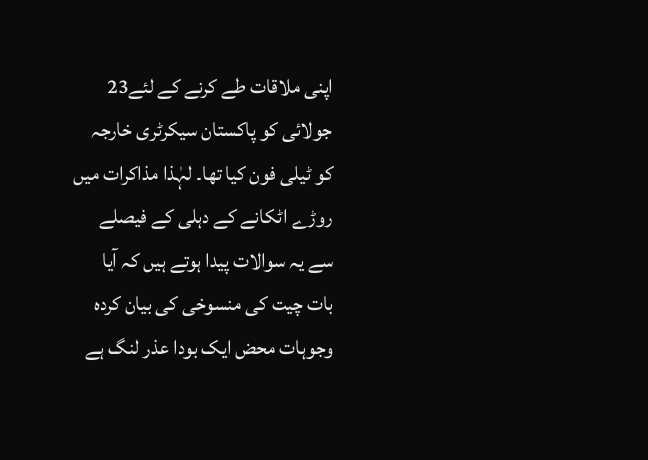اپنی ملاقات طے کرنے کے لئے23 جولائی کو پاکستان سیکرٹری خارجہ کو ٹیلی فون کیا تھا۔ لہٰذا مذاکرات میں روڑے اٹکانے کے دہلی کے فیصلے سے یہ سوالات پیدا ہوتے ہیں کہ آیا بات چیت کی منسوخی کی بیان کردہ وجوہات محض ایک بودا عذر لنگ ہے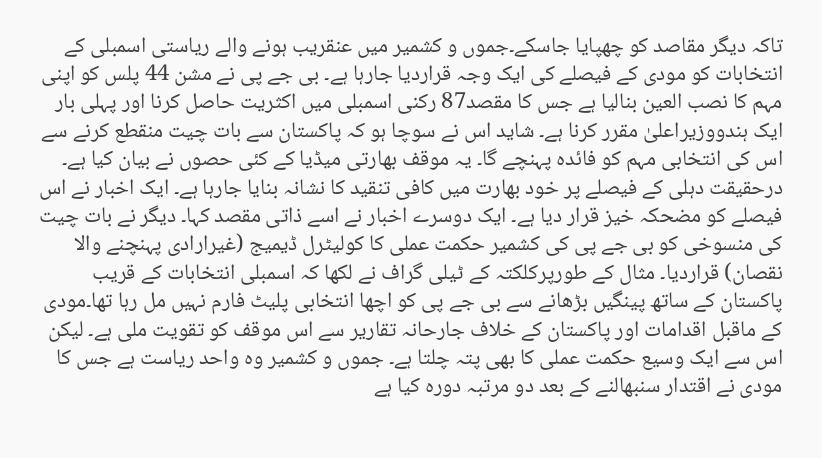تاکہ دیگر مقاصد کو چھپایا جاسکے۔جموں و کشمیر میں عنقریب ہونے والے ریاستی اسمبلی کے انتخابات کو مودی کے فیصلے کی ایک وجہ قراردیا جارہا ہے۔ بی جے پی نے مشن 44 پلس کو اپنی مہم کا نصب العین بنالیا ہے جس کا مقصد87 رکنی اسمبلی میں اکثریت حاصل کرنا اور پہلی بار ایک ہندووزیراعلیٰ مقرر کرنا ہے۔ شاید اس نے سوچا ہو کہ پاکستان سے بات چیت منقطع کرنے سے اس کی انتخابی مہم کو فائدہ پہنچے گا۔ یہ موقف بھارتی میڈیا کے کئی حصوں نے بیان کیا ہے۔ درحقیقت دہلی کے فیصلے پر خود بھارت میں کافی تنقید کا نشانہ بنایا جارہا ہے۔ ایک اخبار نے اس فیصلے کو مضحکہ خیز قرار دیا ہے۔ ایک دوسرے اخبار نے اسے ذاتی مقصد کہا۔ دیگر نے بات چیت کی منسوخی کو بی جے پی کی کشمیر حکمت عملی کا کولیٹرل ڈیمیج (غیرارادی پہنچنے والا نقصان) قراردیا۔ مثال کے طورپرکلکتہ کے ٹیلی گراف نے لکھا کہ اسمبلی انتخابات کے قریب پاکستان کے ساتھ پینگیں بڑھانے سے بی جے پی کو اچھا انتخابی پلیٹ فارم نہیں مل رہا تھا۔مودی کے ماقبل اقدامات اور پاکستان کے خلاف جارحانہ تقاریر سے اس موقف کو تقویت ملی ہے۔ لیکن اس سے ایک وسیع حکمت عملی کا بھی پتہ چلتا ہے۔ جموں و کشمیر وہ واحد ریاست ہے جس کا مودی نے اقتدار سنبھالنے کے بعد دو مرتبہ دورہ کیا ہے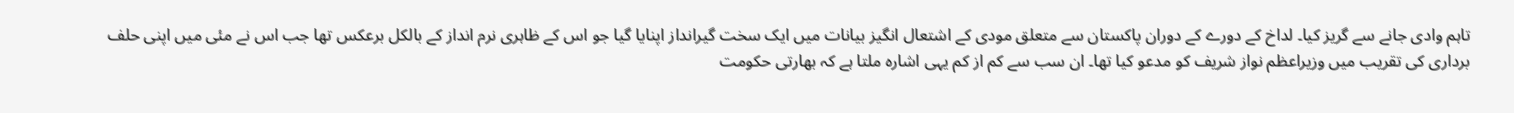تاہم وادی جانے سے گریز کیا۔ لداخ کے دورے کے دوران پاکستان سے متعلق مودی کے اشتعال انگیز بیانات میں ایک سخت گیرانداز اپنایا گیا جو اس کے ظاہری نرم انداز کے بالکل برعکس تھا جب اس نے مئی میں اپنی حلف برداری کی تقریب میں وزیراعظم نواز شریف کو مدعو کیا تھا۔ ان سب سے کم از کم یہی اشارہ ملتا ہے کہ بھارتی حکومت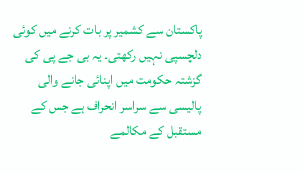پاکستان سے کشمیر پر بات کرنے میں کوئی دلچسپی نہیں رکھتی۔ یہ بی جے پی کی گزشتہ حکومت میں اپنائی جانے والی پالیسی سے سراسر انحراف ہے جس کے مستقبل کے مکالمے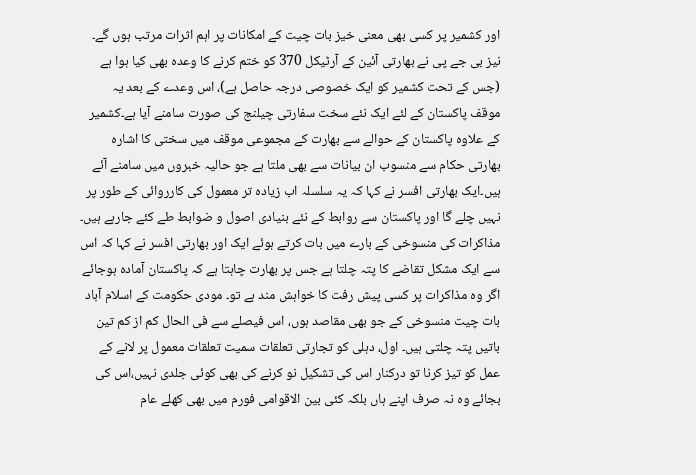اور کشمیر پر کسی بھی معنی خیز بات چیت کے امکانات پر اہم اثرات مرتب ہوں گے۔ نیز بی جے پی نے بھارتی آئین کے آرٹیکل 370 کو ختم کرنے کا وعدہ بھی کیا ہوا ہے (جس کے تحت کشمیر کو ایک خصوصی درجہ حاصل ہے)، اس وعدے کے بعد یہ موقف پاکستان کے لئے ایک نئے سخت سفارتی چیلنج کی صورت سامنے آیا ہے۔کشمیر کے علاوہ پاکستان کے حوالے سے بھارت کے مجموعی موقف میں سختی کا اشارہ بھارتی حکام سے منسوب ان بیانات سے بھی ملتا ہے جو حالیہ خبروں میں سامنے آئے ہیں۔ایک بھارتی افسر نے کہا کہ یہ سلسلہ اب زیادہ تر معمول کی کارروائی کے طور پر نہیں چلے گا اور پاکستان سے روابط کے نئے بنیادی اصول و ضوابط طے کئے جارہے ہیں۔ مذاکرات کی منسوخی کے بارے میں بات کرتے ہوئے ایک اور بھارتی افسر نے کہا کہ اس سے ایک مشکل تقاضے کا پتہ چلتا ہے جس پر بھارت چاہتا ہے کہ پاکستان آمادہ ہوجائے اگر وہ مذاکرات پر کسی پیش رفت کا خواہش مند ہے تو۔ مودی حکومت کے اسلام آباد بات چیت منسوخی کے جو بھی مقاصد ہوں، اس فیصلے سے فی الحال کم از کم تین باتیں پتہ چلتی ہیں۔ اول، دہلی کو تجارتی تعلقات سمیت تعلقات معمول پر لانے کے عمل کو تیز کرنا تو درکنار اس کی تشکیل نو کرنے کی بھی کوئی جلدی نہیں،اس کی بجائے وہ نہ صرف اپنے ہاں بلکہ کئی بین الاقوامی فورم میں بھی کھلے عام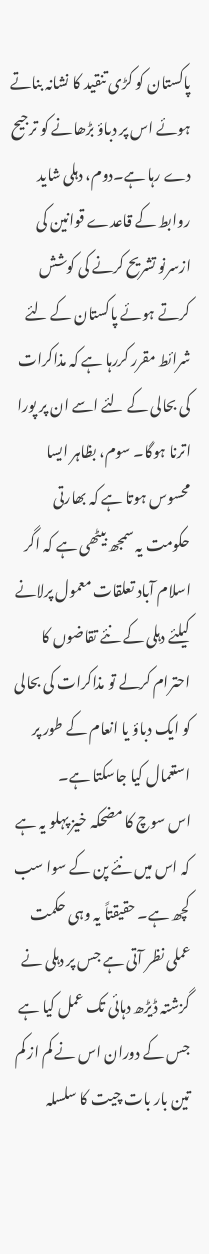پاکستان کو کڑی تنقید کا نشانہ بناتے ہوئے اس پر دباؤ بڑھانے کو ترجیح دے رہا ہے۔دوم، دہلی شاید روابط کے قاعدے قوانین کی ازسرنو تشریح کرنے کی کوشش کرتے ہوئے پاکستان کے لئے شرائط مقرر کررہا ہے کہ مذاکرات کی بحالی کے لئے اسے ان پر پورا اترنا ہوگا۔ سوم، بظاہر ایسا محسوس ہوتا ہے کہ بھارتی حکومت یہ سمجھ بیٹھی ہے کہ اگر اسلام آباد تعلقات معمول پرلانے کیلئے دہلی کے نئے تقاضوں کا احترام کرلے تو مذاکرات کی بحالی کو ایک دباؤ یا انعام کے طور پر استعمال کیا جاسکتا ہے۔
اس سوچ کا مضحکہ خیز پہلو یہ ہے کہ اس میں نئے پن کے سوا سب کچھ ہے۔ حقیقتاً یہ وہی حکمت عملی نظر آتی ہے جس پر دہلی نے گزشتہ ڈیڑھ دہائی تک عمل کیا ہے جس کے دوران اس نے کم از کم تین بار بات چیت کا سلسلہ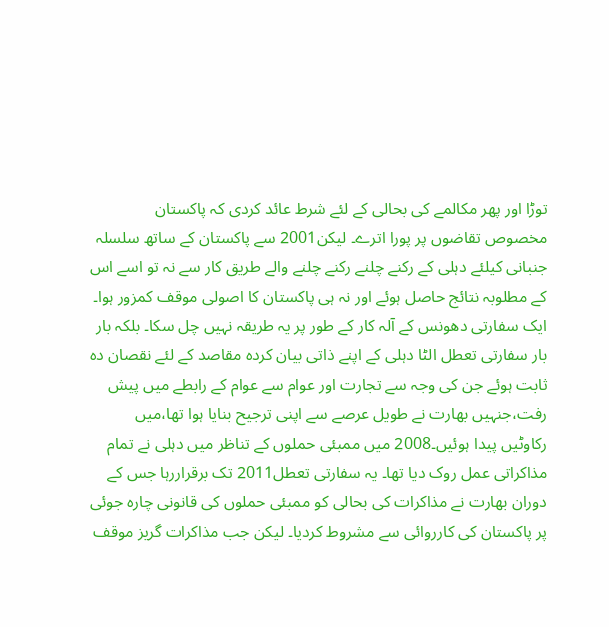توڑا اور پھر مکالمے کی بحالی کے لئے شرط عائد کردی کہ پاکستان مخصوص تقاضوں پر پورا اترے۔ لیکن2001 سے پاکستان کے ساتھ سلسلہ جنبانی کیلئے دہلی کے رکنے چلنے رکنے چلنے والے طریق کار سے نہ تو اسے اس کے مطلوبہ نتائج حاصل ہوئے اور نہ ہی پاکستان کا اصولی موقف کمزور ہوا۔ ایک سفارتی دھونس کے آلہ کار کے طور پر یہ طریقہ نہیں چل سکا۔ بلکہ بار بار سفارتی تعطل الٹا دہلی کے اپنے ذاتی بیان کردہ مقاصد کے لئے نقصان دہ ثابت ہوئے جن کی وجہ سے تجارت اور عوام سے عوام کے رابطے میں پیش رفت،جنہیں بھارت نے طویل عرصے سے اپنی ترجیح بنایا ہوا تھا،میں رکاوٹیں پیدا ہوئیں۔2008 میں ممبئی حملوں کے تناظر میں دہلی نے تمام مذاکراتی عمل روک دیا تھا۔ یہ سفارتی تعطل2011 تک برقراررہا جس کے دوران بھارت نے مذاکرات کی بحالی کو ممبئی حملوں کی قانونی چارہ جوئی پر پاکستان کی کارروائی سے مشروط کردیا۔ لیکن جب مذاکرات گریز موقف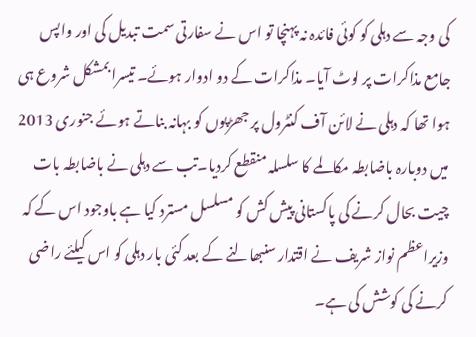کی وجہ سے دہلی کو کوئی فائدہ نہ پہنچا تو اس نے سفارتی سمت تبدیل کی اور واپس جامع مذاکرات پر لوٹ آیا۔ مذاکرات کے دو ادوار ہوئے۔ تیسرا بمشکل شروع ہی ہوا تھا کہ دہلی نے لائن آف کنٹرول پر جھڑپوں کو بہانہ بناتے ہوئے جنوری 2013 میں دوبارہ باضابطہ مکالمے کا سلسلہ منقطع کردیا۔تب سے دہلی نے باضابطہ بات چیت بحال کرنے کی پاکستانی پیش کش کو مسلسل مسترد کیا ہے باوجود اس کے کہ وزیراعظم نواز شریف نے اقتدار سنبھالنے کے بعد کئی بار دہلی کو اس کیلئے راضی کرنے کی کوشش کی ہے۔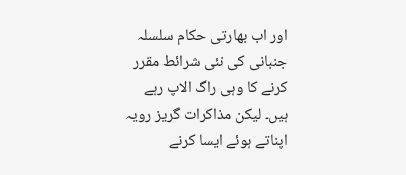اور اب بھارتی حکام سلسلہ جنبانی کی نئی شرائط مقرر کرنے کا وہی راگ الاپ رہے ہیں۔ لیکن مذاکرات گریز رویہ اپناتے ہوئے ایسا کرنے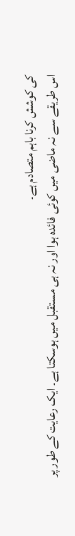کی کوشش کرنا باہم متصادم ہے۔
اس طریقے سے نہ ماضی میں کوئی فائدہ ہوا اور نہ ہی مستقبل میں ہوسکتا ہے۔ ایک رعایت کے طور پر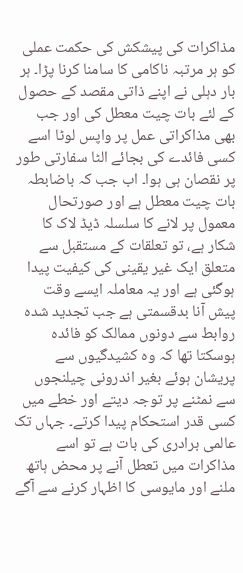مذاکرات کی پیشکش کی حکمت عملی کو ہر مرتبہ ناکامی کا سامنا کرنا پڑا۔ ہر بار دہلی نے اپنے ذاتی مقصد کے حصول کے لئے بات چیت معطل کی اور جب بھی مذاکراتی عمل پر واپس لوٹا اسے کسی فائدے کی بجائے الٹا سفارتی طور پر نقصان ہی ہوا۔ اب جب کہ باضابطہ بات چیت معطل ہے اور صورتحال معمول پر لانے کا سلسلہ ڈیڈ لاک کا شکار ہے، تو تعلقات کے مستقبل سے متعلق ایک غیر یقینی کی کیفیت پیدا ہوگئی ہے اور یہ معاملہ ایسے وقت پیش آنا بدقسمتی ہے جب تجدید شدہ روابط سے دونوں ممالک کو فائدہ ہوسکتا تھا کہ وہ کشیدگیوں سے پریشان ہوئے بغیر اندرونی چیلنجوں سے نمٹنے پر توجہ دیتے اور خطے میں کسی قدر استحکام پیدا کرتے۔ جہاں تک عالمی برادری کی بات ہے تو اسے مذاکرات میں تعطل آنے پر محض ہاتھ ملنے اور مایوسی کا اظہار کرنے سے آگے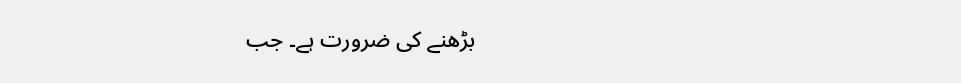بڑھنے کی ضرورت ہے۔ جب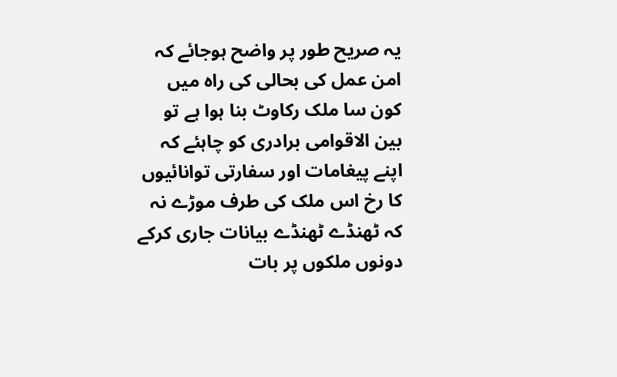یہ صریح طور پر واضح ہوجائے کہ امن عمل کی بحالی کی راہ میں کون سا ملک رکاوٹ بنا ہوا ہے تو بین الاقوامی برادری کو چاہئے کہ اپنے پیغامات اور سفارتی توانائیوں کا رخ اس ملک کی طرف موڑے نہ کہ ٹھنڈے ٹھنڈے بیانات جاری کرکے دونوں ملکوں پر بات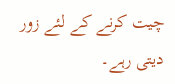چیت کرنے کے لئے زور دیتی رہے۔